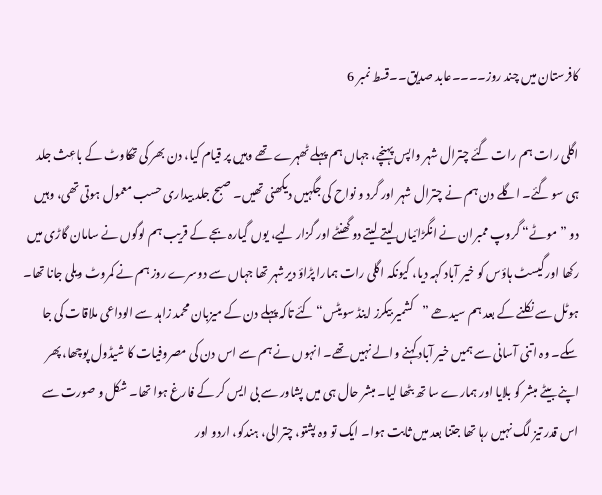کافرستان میں چند روز۔۔۔۔عابد صدیق۔۔قسط نمبر 6

اگلی رات ہم رات گئے چترال شہر واپس پہنچے، جہاں ہم پہلے ٹھہرے تھے وہیں پر قیام کیا، دن بھر کی تھکاوٹ کے باعٖث جلد ہی سو گئے۔ اگلے دن ہم نے چترال شہر اور گرد و نواح کی جگہیں دیکھنی تھیں۔ صبح جلد بیداری حسب معمول ہوتی تھی، وہیں دو ”موٹے“ گروپ ممبران نے انگڑائیاں لیتے لیتے دو گھنٹے اور گزار لیے، یوں گیارہ بجے کے قریب ہم لوگوں نے سامان گاڑی میں رکھا اور گیسٹ ہاؤس کو خیر آباد کہہ دیا، کیونکہ اگلی رات ہمارا پڑاؤ دیرشہر تھا جہاں سے دوسرے روز ہم نے کمروٹ ویلی جانا تھا۔ ہوٹل سے نکلنے کے بعد ہم سیدھے ”کشمیر بیکرز اینڈ سویٹس“ کئے تاکہ پہلے دن کے میزبان محمد زاہد سے الوداعی ملاقات کی جا سکے۔ وہ اتنی آسانی سے ہمیں خیر آباد کہنے والے نہیں تھے۔ انہوں نے ہم سے اس دن کی مصروفیات کا شیڈول پوچھا، پھر اپنے بیٹے مبشر کو بلایا اور ہمارے سا تھ بٹھا لیا۔ مبشر حال ہی میں پشاور سے بی ایس کر کے فارغ ہوا تھا۔ شکل و صورت سے اس قدر تیز لگ نہیں رہا تھا جتنا بعد میں ثابت ہوا۔ ایک تو وہ پشتو، چترالی، ہندکو، اردو اور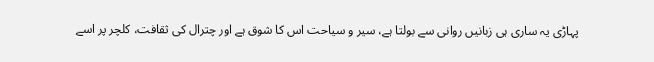پہاڑی یہ ساری ہی زبانیں روانی سے بولتا ہے، سیر و سیاحت اس کا شوق ہے اور چترال کی ثقافت، کلچر پر اسے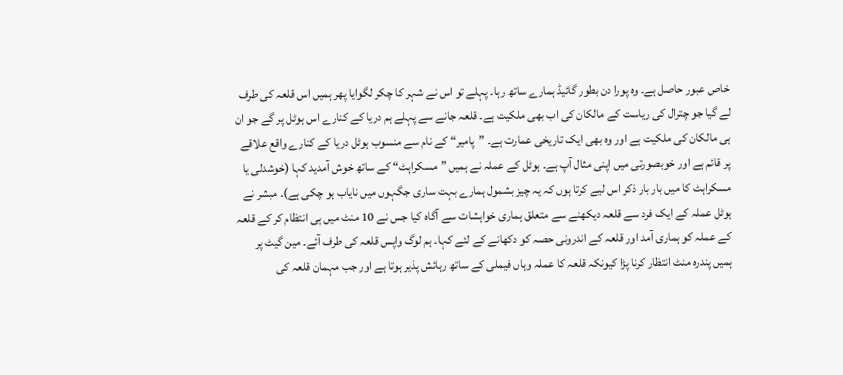خاص عبور حاصل ہے۔ وہ پورا دن بطور گائیڈ ہمارے ساتھ رہا۔ پہلے تو اس نے شہر کا چکر لگوایا پھر ہمیں اس قلعہ کی طرف لے گیا جو چترال کی ریاست کے مالکان کی اب بھی ملکیت ہے۔ قلعہ جانے سے پہلے ہم دریا کے کنارے اس ہوٹل پر گے جو ان ہی مالکان کی ملکیت ہے اور وہ بھی ایک تاریخی عمارت ہے۔ ”پامیر“ کے نام سے منسوب ہوٹل دریا کے کنارے واقع علاقے پر قائم ہے اور خوبصورتی میں اپنی مثال آپ ہے۔ ہوٹل کے عملہ نے ہمیں ”مسکراہٹ“ کے ساتھ خوش آمدید کہا (خوشدلی یا مسکراہٹ کا میں بار بار ذکر اس لیے کرتا ہوں کہ یہ چیز بشمول ہمارے بہت ساری جگہوں میں نایاب ہو چکی ہے)۔ مبشر نے ہوٹل عملہ کے ایک فرد سے قلعہ دیکھنے سے متعلق ہماری خواہشات سے آگاہ کیا جس نے 10 منٹ میں ہی انتظام کر کے قلعہ کے عملہ کو ہماری آمد اور قلعہ کے اندرونی حصہ کو دکھانے کے لئے کہا۔ ہم لوگ واپس قلعہ کی طرف آئے۔ مین گیٹ پر ہمیں پندرہ منٹ انتظار کرنا پڑا کیونکہ قلعہ کا عملہ وہاں فیملی کے ساتھ رہائش پذیر ہوتا ہے اور جب مہمان قلعہ کی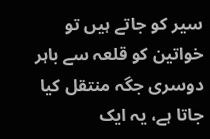سیر کو جاتے ہیں تو خواتین کو قلعہ سے باہر دوسری جگہ منتقل کیا جاتا ہے، یہ ایک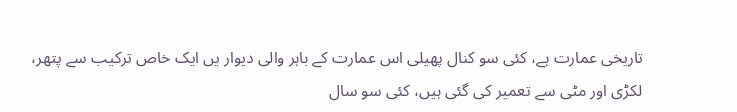تاریخی عمارت ہے، کئی سو کنال پھیلی اس عمارت کے باہر والی دیوار یں ایک خاص ترکیب سے پتھر، لکڑی اور مٹی سے تعمیر کی گئی ہیں، کئی سو سال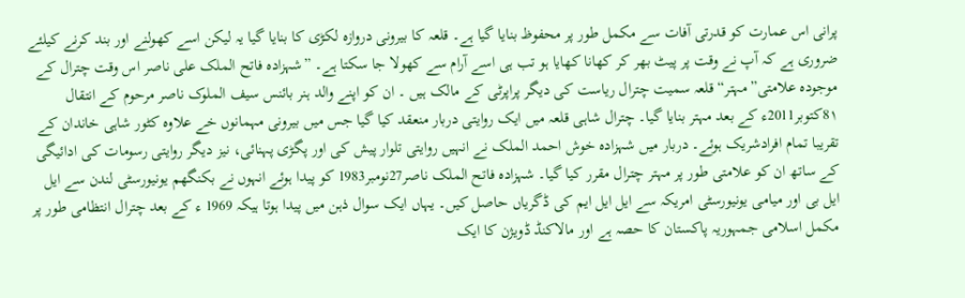پرانی اس عمارت کو قدرتی آفات سے مکمل طور پر محفوظ بنایا گیا ہے۔ قلعہ کا بیرونی دروازہ لکڑی کا بنایا گیا یہ لیکن اسے کھولنے اور بند کرنے کیلئے ضروری ہے کہ آپ نے وقت پر پیٹ بھر کر کھانا کھایا ہو تب ہی اسے آرام سے کھولا جا سکتا ہے۔ ”شہزادہ فاتح الملک علی ناصر اس وقت چترال کے موجودہ علامتی”مہتر“ قلعہ سمیت چترال ریاست کی دیگر پراپرٹی کے مالک ہیں ۔ ان کو اپنے والد ہنر بائنس سیف الملوک ناصر مرحوم کے انتقال 8۱کتوبر2011ء کے بعد مہتر بنایا گیا۔ چترال شاہی قلعہ میں ایک روایتی دربار منعقد کیا گیا جس میں بیرونی مہمانوں خے علاوہ کٹور شاہی خاندان کے تقریبا تمام افرادشریک ہوئے۔ دربار میں شہزادہ خوش احمد الملک نے انہیں روایتی تلوار پیش کی اور پگڑی پہنائی، نیز دیگر روایتی رسومات کی ادائیگی کے ساتھ ان کو علامتی طور پر مہتر چترال مقرر کیا گیا۔ شہزادہ فاتح الملک ناصر27نومبر1983 کو پیدا ہوئے انہوں نے بکنگھم یونیورسٹی لندن سے ایل ایل بی اور میامی یونیورسٹی امریکہ سے ایل ایل ایم کی ڈگریاں حاصل کیں۔ یہاں ایک سوال ذہن میں پیدا ہوتا ہیکہ 1969 ء کے بعد چترال انتظامی طور پر مکمل اسلامی جمہوریہ پاکستان کا حصہ ہے اور مالاکنڈ ڈویژن کا ایک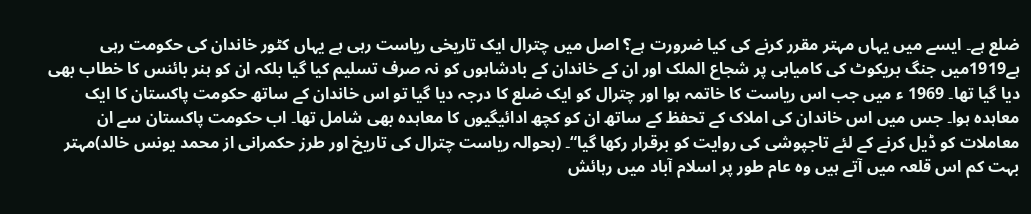ضلع ہے۔ ایسے میں یہاں مہتر مقرر کرنے کی کیا ضرورت ہے؟ اصل میں چترال ایک تاریخی ریاست رہی ہے یہاں کٹور خاندان کی حکومت رہی ہے1919میں جنگ بریکوٹ کی کامیابی پر شجاع الملک اور ان کے خاندان کے بادشاہوں کو نہ صرف تسلیم کیا گیا بلکہ ان کو ہنر بائنس کا خطاب بھی دیا گیا تھا۔ 1969 ء میں جب اس ریاست کا خاتمہ ہوا اور چترال کو ایک ضلع کا درجہ دیا گیا تو اس خاندان کے ساتھ حکومت پاکستان کا ایک معاہدہ ہوا۔ جس میں اس خاندان کی املاک کے تحفظ کے ساتھ ان کو کچھ ادائیگیوں کا معاہدہ بھی شامل تھا۔ اب حکومت پاکستان سے ان معاملات کو ڈیل کرنے کے لئے تاجپوشی کی روایت کو برقرار رکھا گیا“۔ (بحوالہ ریاست چترال کی تاریخ اور طرز حکمرانی از محمد یونس خالد)مہتر بہت کم اس قلعہ میں آتے ہیں وہ عام طور پر اسلام آباد میں رہائش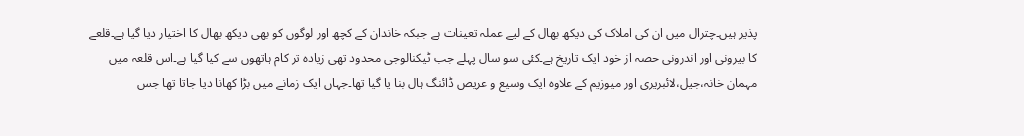پذیر ہیں۔چترال میں ان کی املاک کی دیکھ بھال کے لیے عملہ تعینات ہے جبکہ خاندان کے کچھ اور لوگوں کو بھی دیکھ بھال کا اختیار دیا گیا ہے۔قلعے کا بیرونی اور اندرونی حصہ از خود ایک تاریخ ہے۔کئی سو سال پہلے جب ٹیکنالوجی محدود تھی زیادہ تر کام ہاتھوں سے کیا گیا ہے۔اس قلعہ میں مہمان خانہ،جیل،لائبریری اور میوزیم کے علاوہ ایک وسیع و عریص ڈائنگ ہال بنا یا گیا تھا۔جہاں ایک زمانے میں بڑا کھانا دیا جاتا تھا جس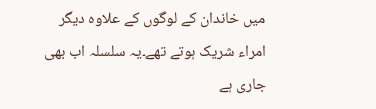میں خاندان کے لوگوں کے علاوہ دیگر امراء شریک ہوتے تھے۔یہ سلسلہ اب بھی جاری ہے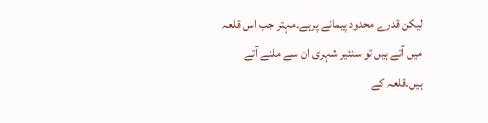لیکن قدرے محدود پیمانے پرہے۔مہتر جب اس قلعہ میں آتے ہیں تو سنئیر شہری ان سے ملنے آتے ہیں۔قلعہ کے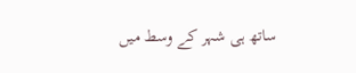ساتھ ہی شہر کے وسط میں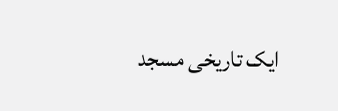ایک تاریخی مسجد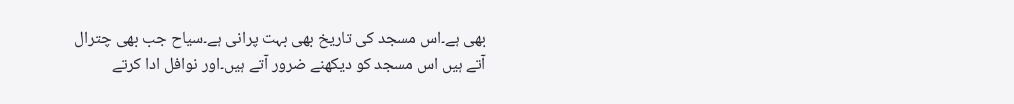بھی ہے۔اس مسجد کی تاریخ بھی بہت پرانی ہے۔سیاح جب بھی چترال آتے ہیں اس مسجد کو دیکھنے ضرور آتے ہیں۔اور نوافل ادا کرتے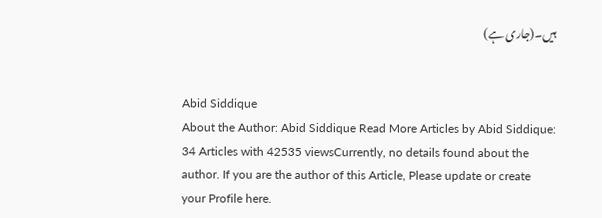ہیں۔(جاری ہے)


Abid Siddique
About the Author: Abid Siddique Read More Articles by Abid Siddique: 34 Articles with 42535 viewsCurrently, no details found about the author. If you are the author of this Article, Please update or create your Profile here.